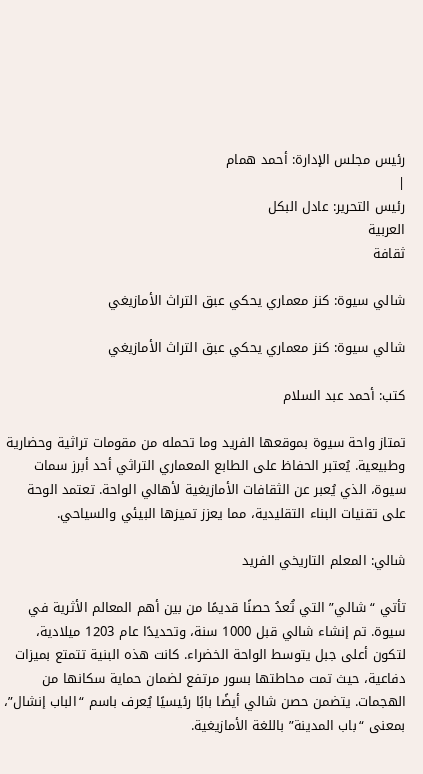رئيس مجلس الإدارة: أحمد همام
|
رئيس التحرير: عادل البكل
العربية
ثقافة

شالي سيوة: كنز معماري يحكي عبق التراث الأمازيغي

شالي سيوة: كنز معماري يحكي عبق التراث الأمازيغي

كتب: أحمد عبد السلام

تمتاز واحة سيوة بموقعها الفريد وما تحمله من مقومات تراثية وحضارية وطبيعية. يُعتبر الحفاظ على الطابع المعماري التراثي أحد أبرز سمات سيوة، الذي يُعبر عن الثقافات الأمازيغية لأهالي الواحة. تعتمد الوحة على تقنيات البناء التقليدية، مما يعزز تميزها البيئي والسياحي.

شالي: المعلم التاريخي الفريد

تأتي “شالي” التي تُعدُ حصنًا قديمًا من بين أهم المعالم الأثرية في سيوة. تم إنشاء شالي قبل 1000 سنة، وتحديدًا عام 1203 ميلادية، لتكون أعلى جبل يتوسط الواحة الخضراء. كانت هذه البنية تتمتع بميزات دفاعية، حيث تمت محاطتها بسور مرتفع لضمان حماية سكانها من الهجمات. يتضمن حصن شالي أيضًا بابًا رئيسيًا يُعرف باسم “الباب إنشال”، بمعنى “باب المدينة” باللغة الأمازيغية.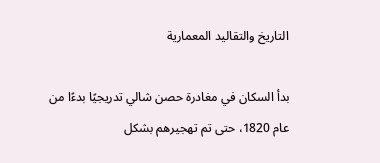التاريخ والتقاليد المعمارية

بدأ السكان في مغادرة حصن شالي تدريجيًا بدءًا من عام 1820، حتى تم تهجيرهم بشكل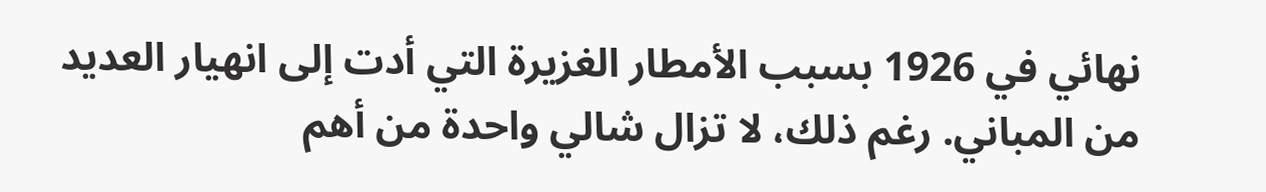نهائي في 1926 بسبب الأمطار الغزيرة التي أدت إلى انهيار العديد من المباني. رغم ذلك، لا تزال شالي واحدة من أهم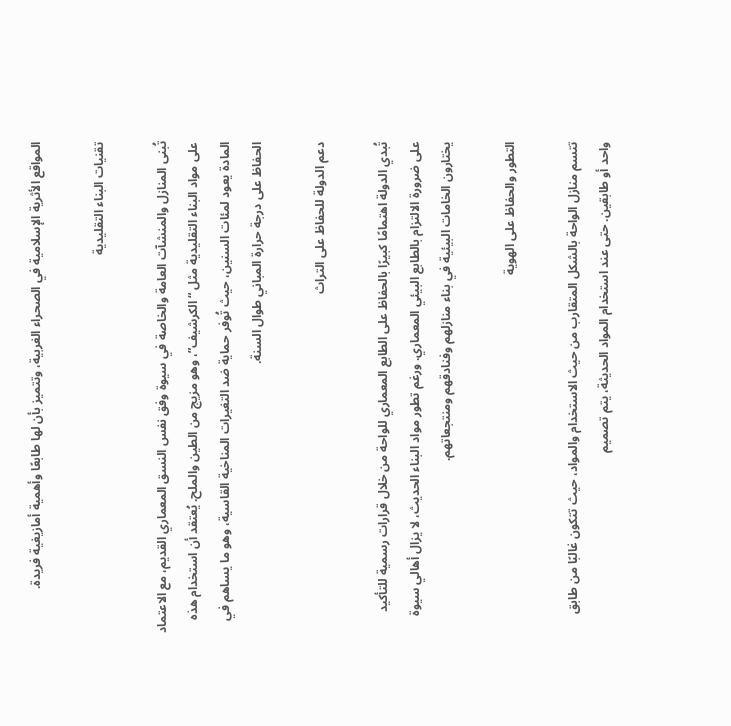المواقع الأثرية الإسلامية في الصحراء الغربية، وتتميز بأن لها طابعًا وأهمية أمازيغية فريدة.

تقنيات البناء التقليدية

تُبنى المنازل والمنشآت العامة والخاصة في سيوة وفق نفس النسق المعماري القديم، مع الاعتماد على مواد البناء التقليدية مثل “الكرشيف”، وهو مزيج من الطين والملح. يُعتقد أن استخدام هذه المادة يعود لمئات السنين، حيث تُوفر حماية ضد التغيرات المناخية القاسية، وهو ما يساهم في الحفاظ على درجة حرارة المباني طوال السنة.

دعم الدولة للحفاظ على التراث

تُبدي الدولة اهتمامًا كبيرًا بالحفاظ على الطابع المعماري للواحة من خلال قرارات رسمية للتأكيد على ضرورة الالتزام بالطابع البيئي المعماري. ورغم تطور مواد البناء الحديث، لا يزال أهالي سيوة يختارون الخامات البيئية في بناء منازلهم وفنادقهم ومنتجعاتهم.

التطور والحفاظ على الهوية

تتسم منازل الواحة بالشكل المتقارب من حيث الاستخدام والمواد، حيث تتكون غالبًا من طابق واحد أو طابقين. حتى عند استخدام المواد الحديثة، يتم تصميم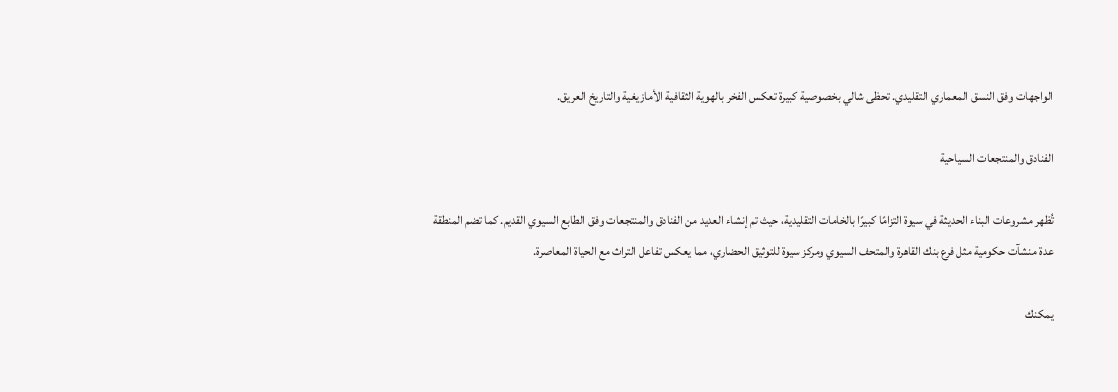الواجهات وفق النسق المعماري التقليدي. تحظى شالي بخصوصية كبيرة تعكس الفخر بالهوية الثقافية الأمازيغية والتاريخ العريق.

الفنادق والمنتجعات السياحية

تُظهر مشروعات البناء الحديثة في سيوة التزامًا كبيرًا بالخامات التقليدية، حيث تم إنشاء العديد من الفنادق والمنتجعات وفق الطابع السيوي القديم. كما تضم المنطقة عدة منشآت حكومية مثل فرع بنك القاهرة والمتحف السيوي ومركز سيوة للتوثيق الحضاري، مما يعكس تفاعل التراث مع الحياة المعاصرة.

يمكنك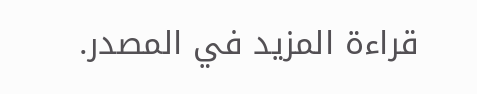قراءة المزيد في المصدر.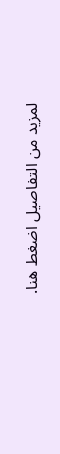لمزيد من التفاصيل اضغط هنا.